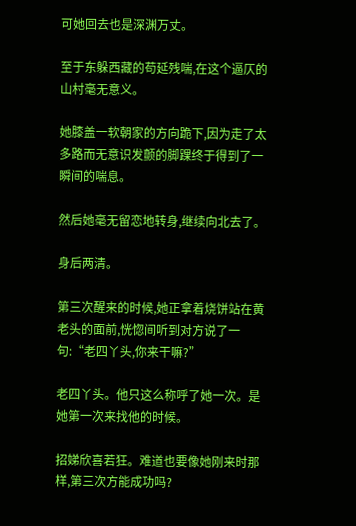可她回去也是深渊万丈。

至于东躲西藏的苟延残喘,在这个逼仄的山村毫无意义。

她膝盖一软朝家的方向跪下,因为走了太多路而无意识发颤的脚踝终于得到了一瞬间的喘息。

然后她毫无留恋地转身,继续向北去了。

身后两清。

第三次醒来的时候,她正拿着烧饼站在黄老头的面前,恍惚间听到对方说了一句:“老四丫头,你来干嘛?”

老四丫头。他只这么称呼了她一次。是她第一次来找他的时候。

招娣欣喜若狂。难道也要像她刚来时那样,第三次方能成功吗?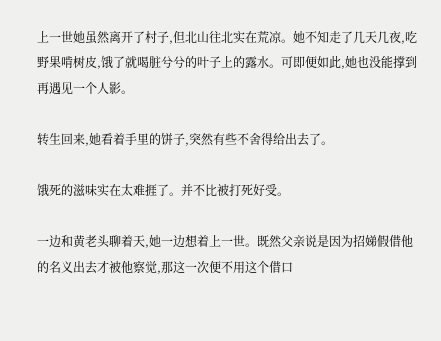上一世她虽然离开了村子,但北山往北实在荒凉。她不知走了几天几夜,吃野果啃树皮,饿了就喝脏兮兮的叶子上的露水。可即便如此,她也没能撑到再遇见一个人影。

转生回来,她看着手里的饼子,突然有些不舍得给出去了。

饿死的滋味实在太难捱了。并不比被打死好受。

一边和黄老头聊着天,她一边想着上一世。既然父亲说是因为招娣假借他的名义出去才被他察觉,那这一次便不用这个借口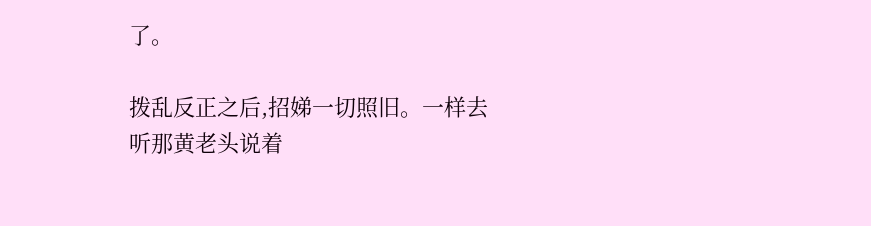了。

拨乱反正之后,招娣一切照旧。一样去听那黄老头说着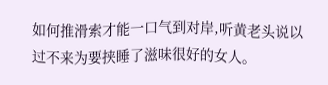如何推滑索才能一口气到对岸,听黄老头说以过不来为要挟睡了滋味很好的女人。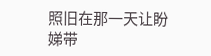照旧在那一天让盼娣带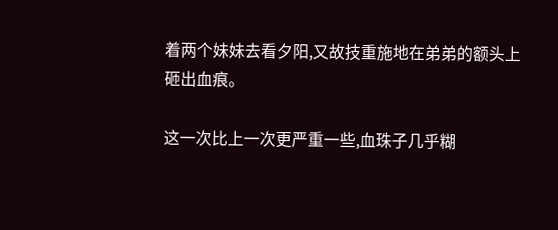着两个妹妹去看夕阳,又故技重施地在弟弟的额头上砸出血痕。

这一次比上一次更严重一些,血珠子几乎糊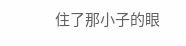住了那小子的眼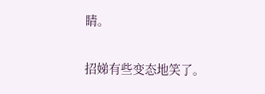睛。

招娣有些变态地笑了。